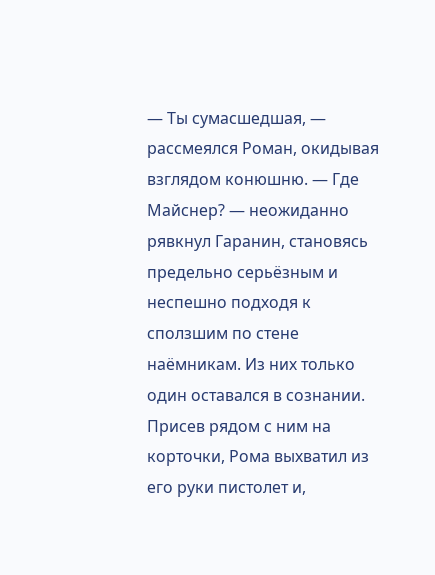— Ты сумасшедшая, — рассмеялся Роман, окидывая взглядом конюшню. — Где Майснер? — неожиданно рявкнул Гаранин, становясь предельно серьёзным и неспешно подходя к сползшим по стене наёмникам. Из них только один оставался в сознании. Присев рядом с ним на корточки, Рома выхватил из его руки пистолет и,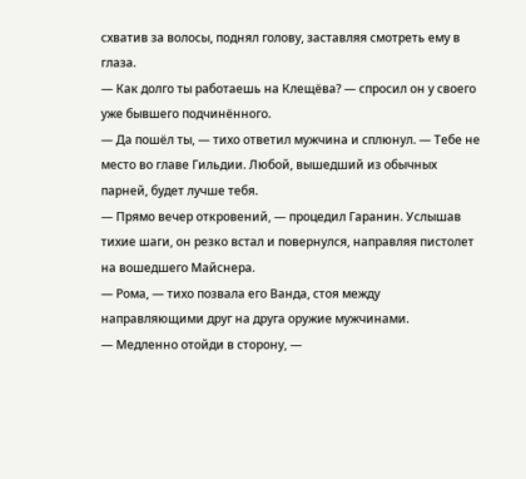схватив за волосы, поднял голову, заставляя смотреть ему в глаза.
— Как долго ты работаешь на Клещёва? — спросил он у своего уже бывшего подчинённого.
— Да пошёл ты, — тихо ответил мужчина и сплюнул. — Тебе не место во главе Гильдии. Любой, вышедший из обычных парней, будет лучше тебя.
— Прямо вечер откровений, — процедил Гаранин. Услышав тихие шаги, он резко встал и повернулся, направляя пистолет на вошедшего Майснера.
— Рома, — тихо позвала его Ванда, стоя между направляющими друг на друга оружие мужчинами.
— Медленно отойди в сторону, —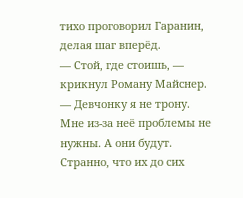тихо проговорил Гаранин, делая шаг вперёд.
— Стой, где стоишь, — крикнул Роману Майснер. — Девчонку я не трону. Мне из-за неё проблемы не нужны. А они будут. Странно, что их до сих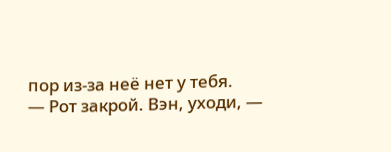пор из-за неё нет у тебя.
— Рот закрой. Вэн, уходи, —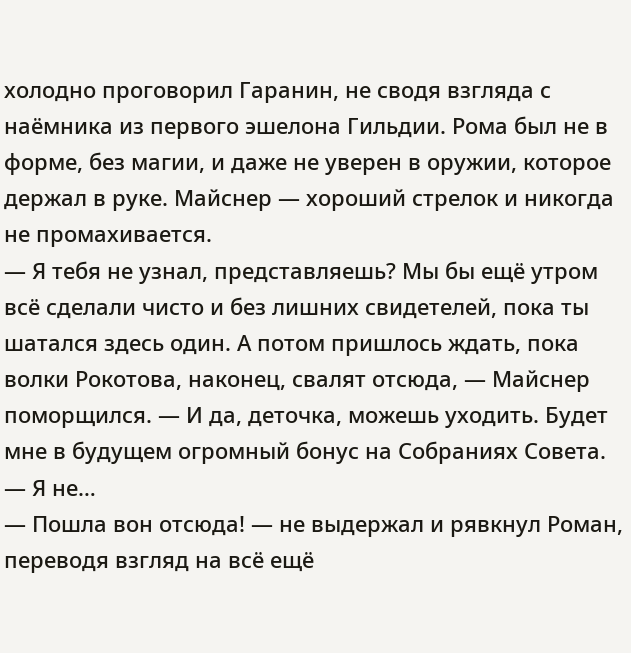холодно проговорил Гаранин, не сводя взгляда с наёмника из первого эшелона Гильдии. Рома был не в форме, без магии, и даже не уверен в оружии, которое держал в руке. Майснер — хороший стрелок и никогда не промахивается.
— Я тебя не узнал, представляешь? Мы бы ещё утром всё сделали чисто и без лишних свидетелей, пока ты шатался здесь один. А потом пришлось ждать, пока волки Рокотова, наконец, свалят отсюда, — Майснер поморщился. — И да, деточка, можешь уходить. Будет мне в будущем огромный бонус на Собраниях Совета.
— Я не…
— Пошла вон отсюда! — не выдержал и рявкнул Роман, переводя взгляд на всё ещё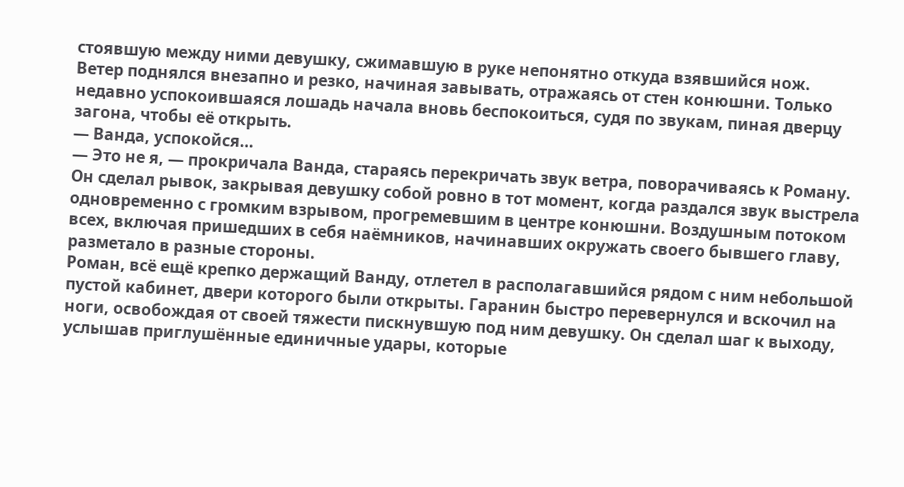стоявшую между ними девушку, сжимавшую в руке непонятно откуда взявшийся нож.
Ветер поднялся внезапно и резко, начиная завывать, отражаясь от стен конюшни. Только недавно успокоившаяся лошадь начала вновь беспокоиться, судя по звукам, пиная дверцу загона, чтобы её открыть.
— Ванда, успокойся…
— Это не я, — прокричала Ванда, стараясь перекричать звук ветра, поворачиваясь к Роману.
Он сделал рывок, закрывая девушку собой ровно в тот момент, когда раздался звук выстрела одновременно с громким взрывом, прогремевшим в центре конюшни. Воздушным потоком всех, включая пришедших в себя наёмников, начинавших окружать своего бывшего главу, разметало в разные стороны.
Роман, всё ещё крепко держащий Ванду, отлетел в располагавшийся рядом с ним небольшой пустой кабинет, двери которого были открыты. Гаранин быстро перевернулся и вскочил на ноги, освобождая от своей тяжести пискнувшую под ним девушку. Он сделал шаг к выходу, услышав приглушённые единичные удары, которые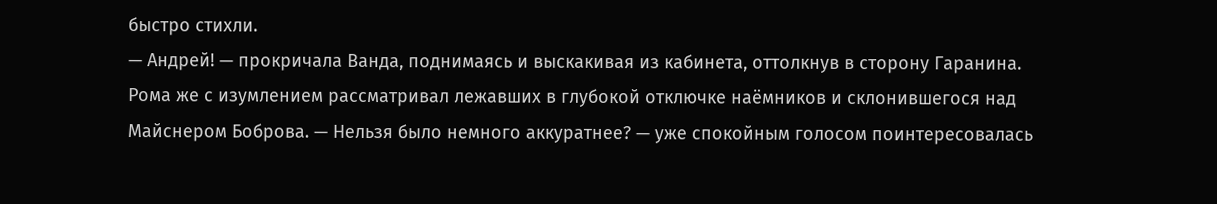быстро стихли.
— Андрей! — прокричала Ванда, поднимаясь и выскакивая из кабинета, оттолкнув в сторону Гаранина. Рома же с изумлением рассматривал лежавших в глубокой отключке наёмников и склонившегося над Майснером Боброва. — Нельзя было немного аккуратнее? — уже спокойным голосом поинтересовалась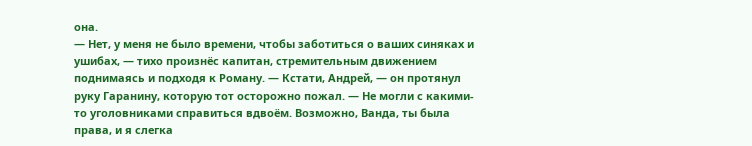она.
— Нет, у меня не было времени, чтобы заботиться о ваших синяках и ушибах, — тихо произнёс капитан, стремительным движением поднимаясь и подходя к Роману. — Кстати, Андрей, — он протянул руку Гаранину, которую тот осторожно пожал. — Не могли с какими-то уголовниками справиться вдвоём. Возможно, Ванда, ты была права, и я слегка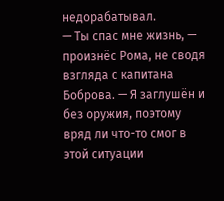недорабатывал.
— Ты спас мне жизнь, — произнёс Рома, не сводя взгляда с капитана Боброва. — Я заглушён и без оружия, поэтому вряд ли что-то смог в этой ситуации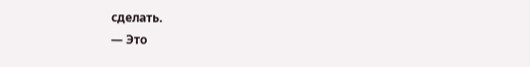сделать.
— Это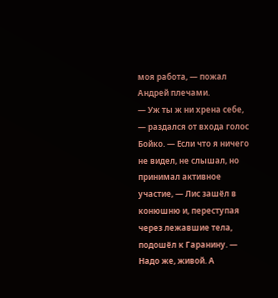моя работа, — пожал Андрей плечами.
— Уж ты ж ни хрена себе, — раздался от входа голос Бойко. — Если что я ничего не видел, не слышал, но принимал активное участие, — Лис зашёл в конюшню и, переступая через лежавшие тела, подошёл к Гаранину. — Надо же, живой. А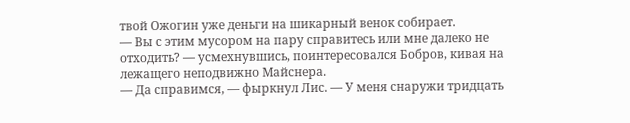твой Ожогин уже деньги на шикарный венок собирает.
— Вы с этим мусором на пару справитесь или мне далеко не отходить? — усмехнувшись, поинтересовался Бобров, кивая на лежащего неподвижно Майснера.
— Да справимся, — фыркнул Лис. — У меня снаружи тридцать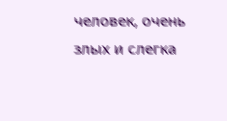человек, очень злых и слегка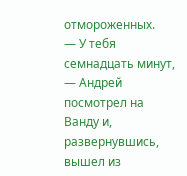отмороженных.
— У тебя семнадцать минут, — Андрей посмотрел на Ванду и, развернувшись, вышел из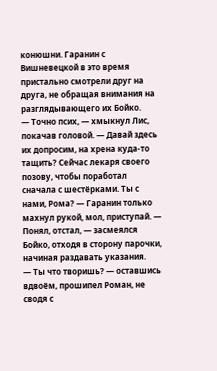конюшни. Гаранин с Вишневецкой в это время пристально смотрели друг на друга, не обращая внимания на разглядывающего их Бойко.
— Точно псих, — хмыкнул Лис, покачав головой. — Давай здесь их допросим, на хрена куда-то тащить? Сейчас лекаря своего позову, чтобы поработал сначала с шестёрками. Ты с нами, Рома? — Гаранин только махнул рукой, мол, приступай. — Понял, отстал, — засмеялся Бойко, отходя в сторону парочки, начиная раздавать указания.
— Ты что творишь? — оставшись вдвоём, прошипел Роман, не сводя с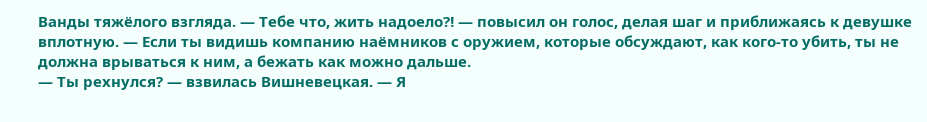Ванды тяжёлого взгляда. — Тебе что, жить надоело⁈ — повысил он голос, делая шаг и приближаясь к девушке вплотную. — Если ты видишь компанию наёмников с оружием, которые обсуждают, как кого-то убить, ты не должна врываться к ним, а бежать как можно дальше.
— Ты рехнулся? — взвилась Вишневецкая. — Я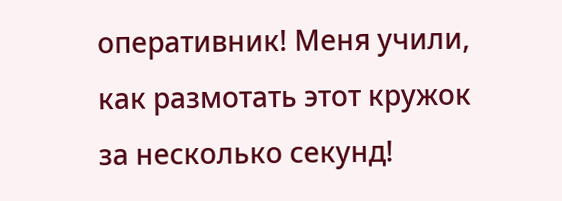оперативник! Меня учили, как размотать этот кружок за несколько секунд!